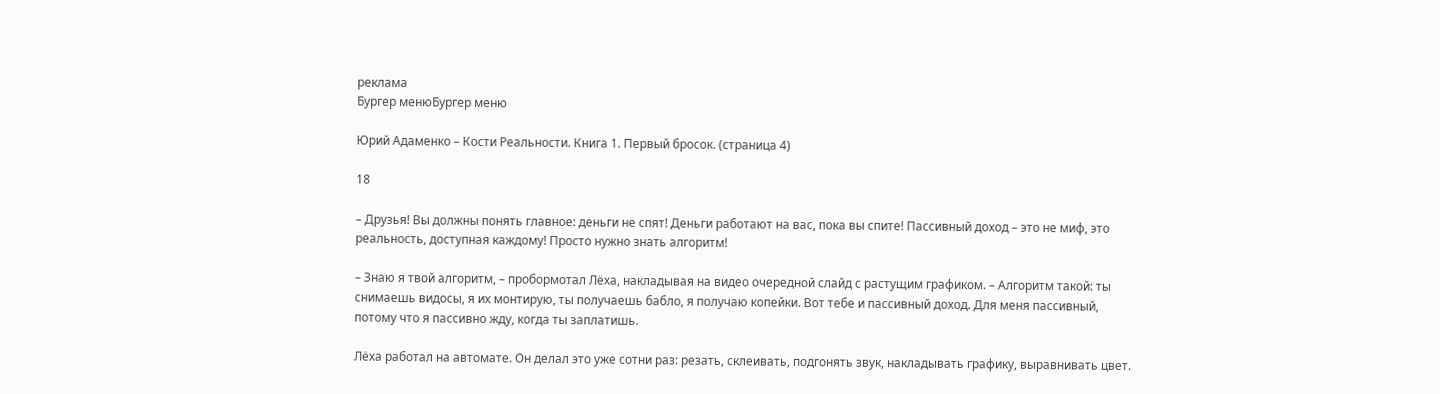реклама
Бургер менюБургер меню

Юрий Адаменко – Кости Реальности. Книга 1. Первый бросок. (страница 4)

18

– Друзья! Вы должны понять главное: деньги не спят! Деньги работают на вас, пока вы спите! Пассивный доход – это не миф, это реальность, доступная каждому! Просто нужно знать алгоритм!

– Знаю я твой алгоритм, – пробормотал Лёха, накладывая на видео очередной слайд с растущим графиком. – Алгоритм такой: ты снимаешь видосы, я их монтирую, ты получаешь бабло, я получаю копейки. Вот тебе и пассивный доход. Для меня пассивный, потому что я пассивно жду, когда ты заплатишь.

Лёха работал на автомате. Он делал это уже сотни раз: резать, склеивать, подгонять звук, накладывать графику, выравнивать цвет.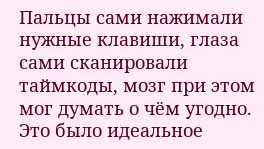Пальцы сами нажимали нужные клавиши, глаза сами сканировали таймкоды, мозг при этом мог думать о чём угодно. Это было идеальное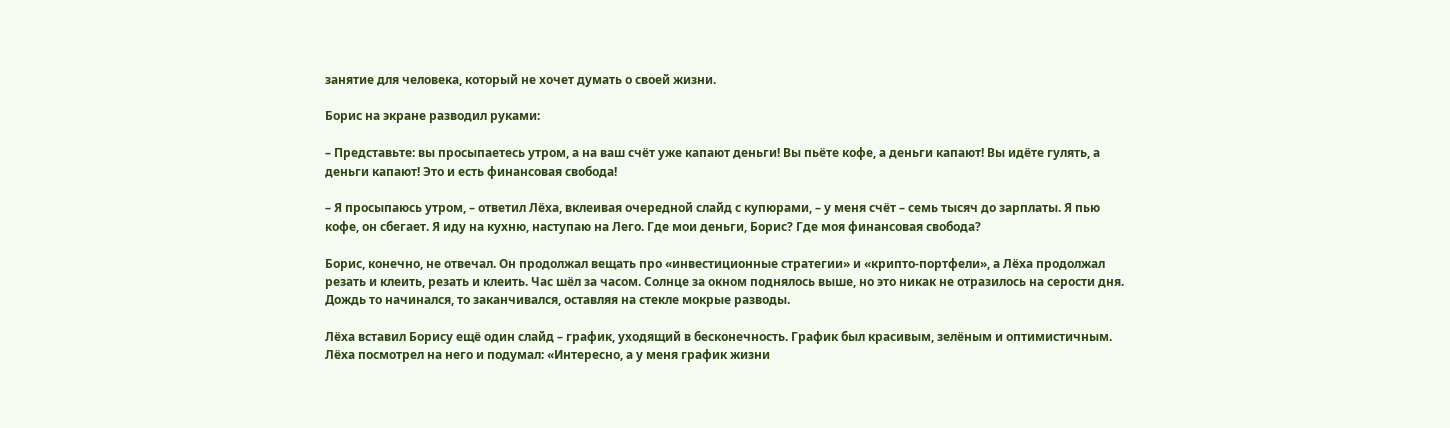занятие для человека, который не хочет думать о своей жизни.

Борис на экране разводил руками:

– Представьте: вы просыпаетесь утром, а на ваш счёт уже капают деньги! Вы пьёте кофе, а деньги капают! Вы идёте гулять, а деньги капают! Это и есть финансовая свобода!

– Я просыпаюсь утром, – ответил Лёха, вклеивая очередной слайд с купюрами, – у меня счёт – семь тысяч до зарплаты. Я пью кофе, он сбегает. Я иду на кухню, наступаю на Лего. Где мои деньги, Борис? Где моя финансовая свобода?

Борис, конечно, не отвечал. Он продолжал вещать про «инвестиционные стратегии» и «крипто-портфели», а Лёха продолжал резать и клеить, резать и клеить. Час шёл за часом. Солнце за окном поднялось выше, но это никак не отразилось на серости дня. Дождь то начинался, то заканчивался, оставляя на стекле мокрые разводы.

Лёха вставил Борису ещё один слайд – график, уходящий в бесконечность. График был красивым, зелёным и оптимистичным. Лёха посмотрел на него и подумал: «Интересно, а у меня график жизни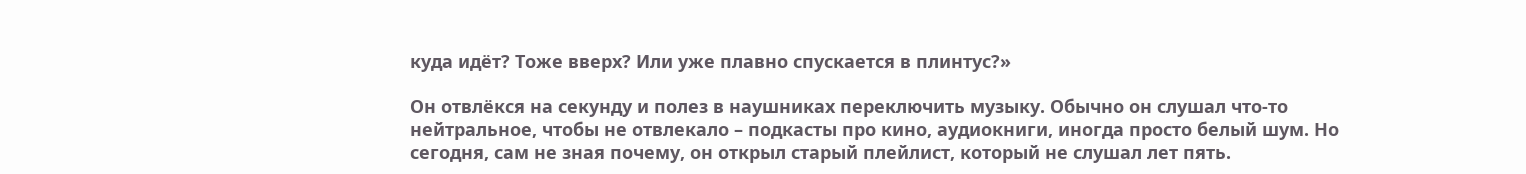куда идёт? Тоже вверх? Или уже плавно спускается в плинтус?»

Он отвлёкся на секунду и полез в наушниках переключить музыку. Обычно он слушал что-то нейтральное, чтобы не отвлекало – подкасты про кино, аудиокниги, иногда просто белый шум. Но сегодня, сам не зная почему, он открыл старый плейлист, который не слушал лет пять.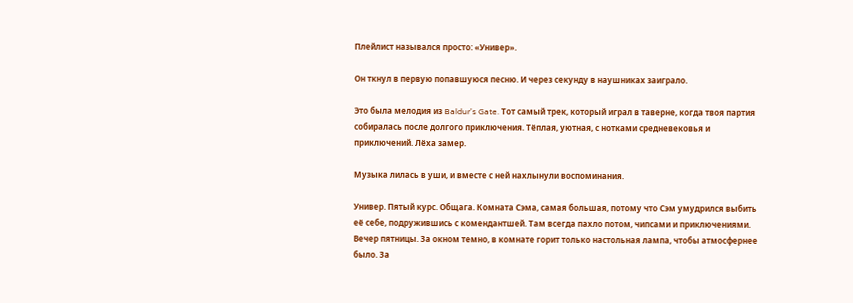Плейлист назывался просто: «Универ».

Он ткнул в первую попавшуюся песню. И через секунду в наушниках заиграло.

Это была мелодия из Baldur's Gate. Тот самый трек, который играл в таверне, когда твоя партия собиралась после долгого приключения. Тёплая, уютная, с нотками средневековья и приключений. Лёха замер.

Музыка лилась в уши, и вместе с ней нахлынули воспоминания.

Универ. Пятый курс. Общага. Комната Сэма, самая большая, потому что Сэм умудрился выбить её себе, подружившись с комендантшей. Там всегда пахло потом, чипсами и приключениями. Вечер пятницы. За окном темно, в комнате горит только настольная лампа, чтобы атмосфернее было. За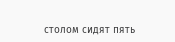столом сидят пять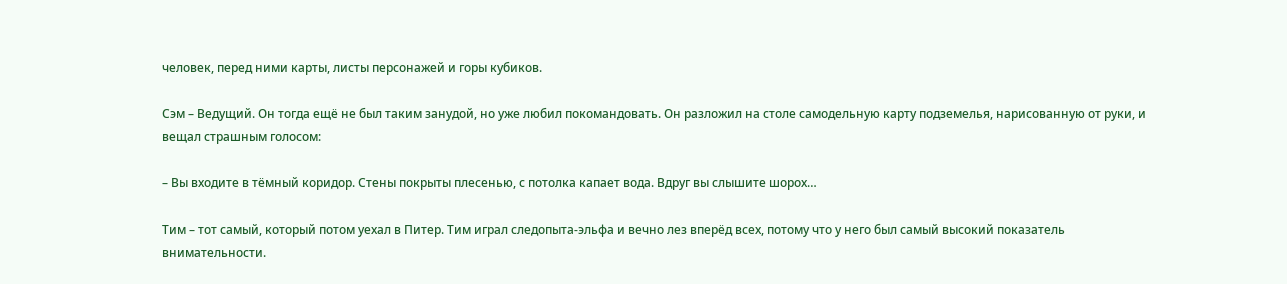человек, перед ними карты, листы персонажей и горы кубиков.

Сэм – Ведущий. Он тогда ещё не был таким занудой, но уже любил покомандовать. Он разложил на столе самодельную карту подземелья, нарисованную от руки, и вещал страшным голосом:

– Вы входите в тёмный коридор. Стены покрыты плесенью, с потолка капает вода. Вдруг вы слышите шорох…

Тим – тот самый, который потом уехал в Питер. Тим играл следопыта-эльфа и вечно лез вперёд всех, потому что у него был самый высокий показатель внимательности.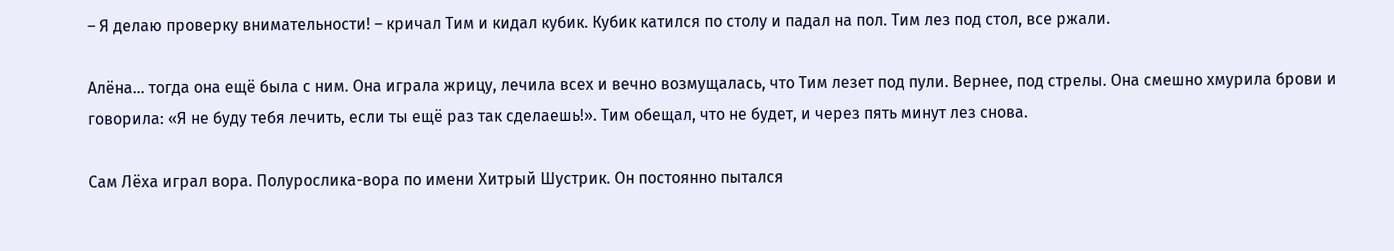– Я делаю проверку внимательности! – кричал Тим и кидал кубик. Кубик катился по столу и падал на пол. Тим лез под стол, все ржали.

Алёна… тогда она ещё была с ним. Она играла жрицу, лечила всех и вечно возмущалась, что Тим лезет под пули. Вернее, под стрелы. Она смешно хмурила брови и говорила: «Я не буду тебя лечить, если ты ещё раз так сделаешь!». Тим обещал, что не будет, и через пять минут лез снова.

Сам Лёха играл вора. Полурослика-вора по имени Хитрый Шустрик. Он постоянно пытался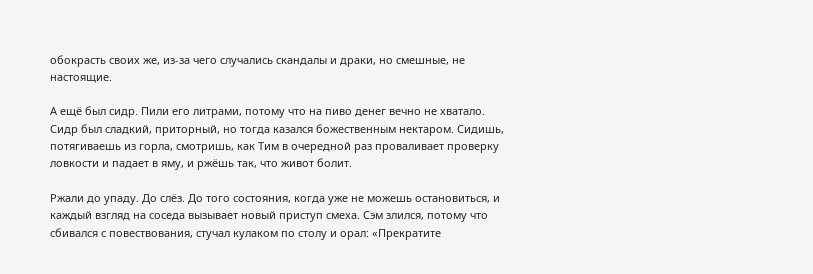обокрасть своих же, из-за чего случались скандалы и драки, но смешные, не настоящие.

А ещё был сидр. Пили его литрами, потому что на пиво денег вечно не хватало. Сидр был сладкий, приторный, но тогда казался божественным нектаром. Сидишь, потягиваешь из горла, смотришь, как Тим в очередной раз проваливает проверку ловкости и падает в яму, и ржёшь так, что живот болит.

Ржали до упаду. До слёз. До того состояния, когда уже не можешь остановиться, и каждый взгляд на соседа вызывает новый приступ смеха. Сэм злился, потому что сбивался с повествования, стучал кулаком по столу и орал: «Прекратите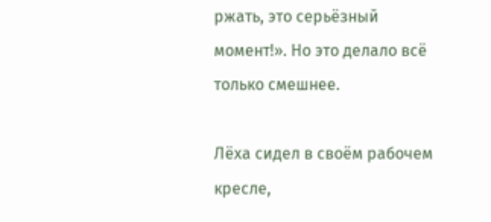ржать, это серьёзный момент!». Но это делало всё только смешнее.

Лёха сидел в своём рабочем кресле,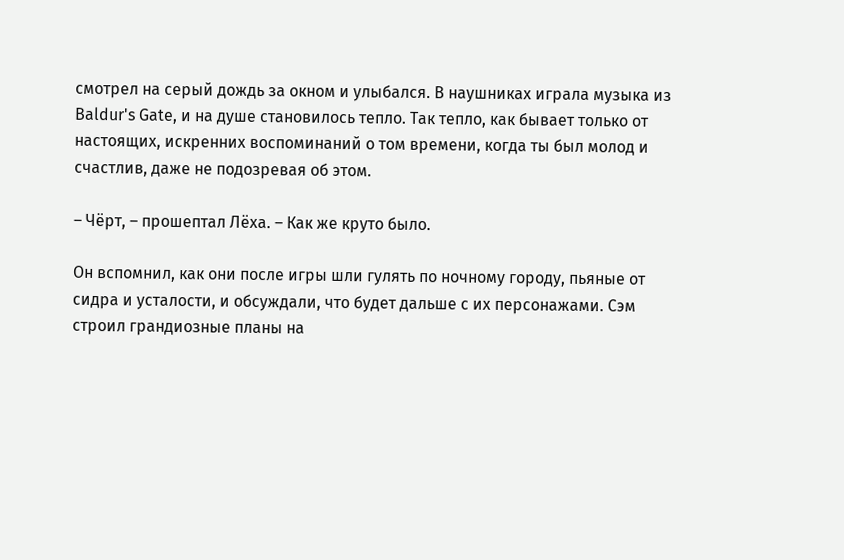смотрел на серый дождь за окном и улыбался. В наушниках играла музыка из Baldur's Gate, и на душе становилось тепло. Так тепло, как бывает только от настоящих, искренних воспоминаний о том времени, когда ты был молод и счастлив, даже не подозревая об этом.

– Чёрт, – прошептал Лёха. – Как же круто было.

Он вспомнил, как они после игры шли гулять по ночному городу, пьяные от сидра и усталости, и обсуждали, что будет дальше с их персонажами. Сэм строил грандиозные планы на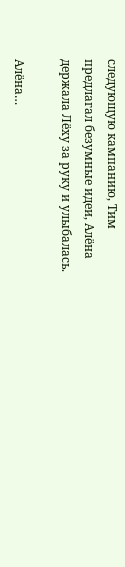следующую кампанию, Тим предлагал безумные идеи, Алёна держала Лёху за руку и улыбалась.

Алёна…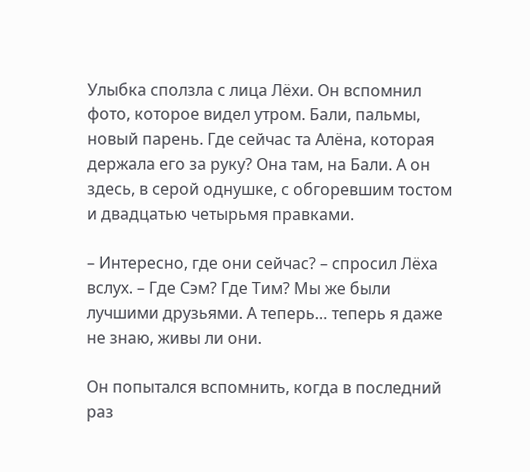Улыбка сползла с лица Лёхи. Он вспомнил фото, которое видел утром. Бали, пальмы, новый парень. Где сейчас та Алёна, которая держала его за руку? Она там, на Бали. А он здесь, в серой однушке, с обгоревшим тостом и двадцатью четырьмя правками.

– Интересно, где они сейчас? – спросил Лёха вслух. – Где Сэм? Где Тим? Мы же были лучшими друзьями. А теперь… теперь я даже не знаю, живы ли они.

Он попытался вспомнить, когда в последний раз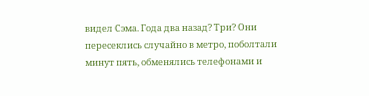видел Сэма. Года два назад? Три? Они пересеклись случайно в метро, поболтали минут пять, обменялись телефонами и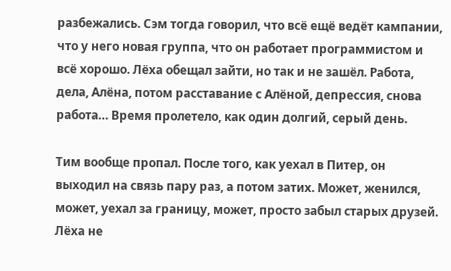разбежались. Сэм тогда говорил, что всё ещё ведёт кампании, что у него новая группа, что он работает программистом и всё хорошо. Лёха обещал зайти, но так и не зашёл. Работа, дела, Алёна, потом расставание с Алёной, депрессия, снова работа… Время пролетело, как один долгий, серый день.

Тим вообще пропал. После того, как уехал в Питер, он выходил на связь пару раз, а потом затих. Может, женился, может, уехал за границу, может, просто забыл старых друзей. Лёха не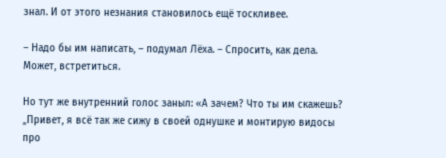знал. И от этого незнания становилось ещё тоскливее.

– Надо бы им написать, – подумал Лёха. – Спросить, как дела. Может, встретиться.

Но тут же внутренний голос заныл: «А зачем? Что ты им скажешь? „Привет, я всё так же сижу в своей однушке и монтирую видосы про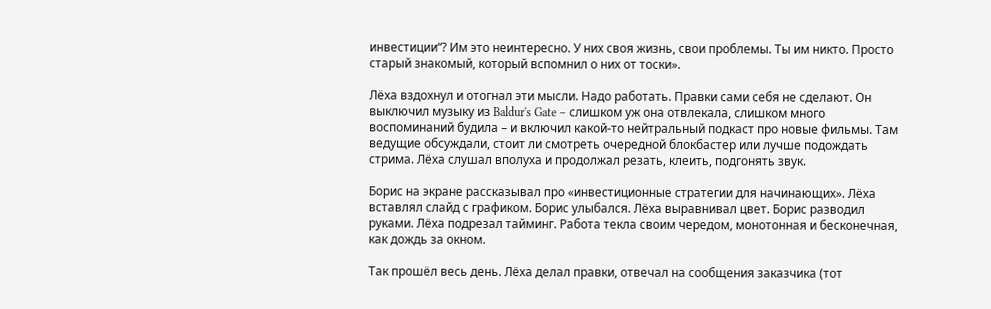инвестиции“? Им это неинтересно. У них своя жизнь, свои проблемы. Ты им никто. Просто старый знакомый, который вспомнил о них от тоски».

Лёха вздохнул и отогнал эти мысли. Надо работать. Правки сами себя не сделают. Он выключил музыку из Baldur's Gate – слишком уж она отвлекала, слишком много воспоминаний будила – и включил какой-то нейтральный подкаст про новые фильмы. Там ведущие обсуждали, стоит ли смотреть очередной блокбастер или лучше подождать стрима. Лёха слушал вполуха и продолжал резать, клеить, подгонять звук.

Борис на экране рассказывал про «инвестиционные стратегии для начинающих». Лёха вставлял слайд с графиком. Борис улыбался. Лёха выравнивал цвет. Борис разводил руками. Лёха подрезал тайминг. Работа текла своим чередом, монотонная и бесконечная, как дождь за окном.

Так прошёл весь день. Лёха делал правки, отвечал на сообщения заказчика (тот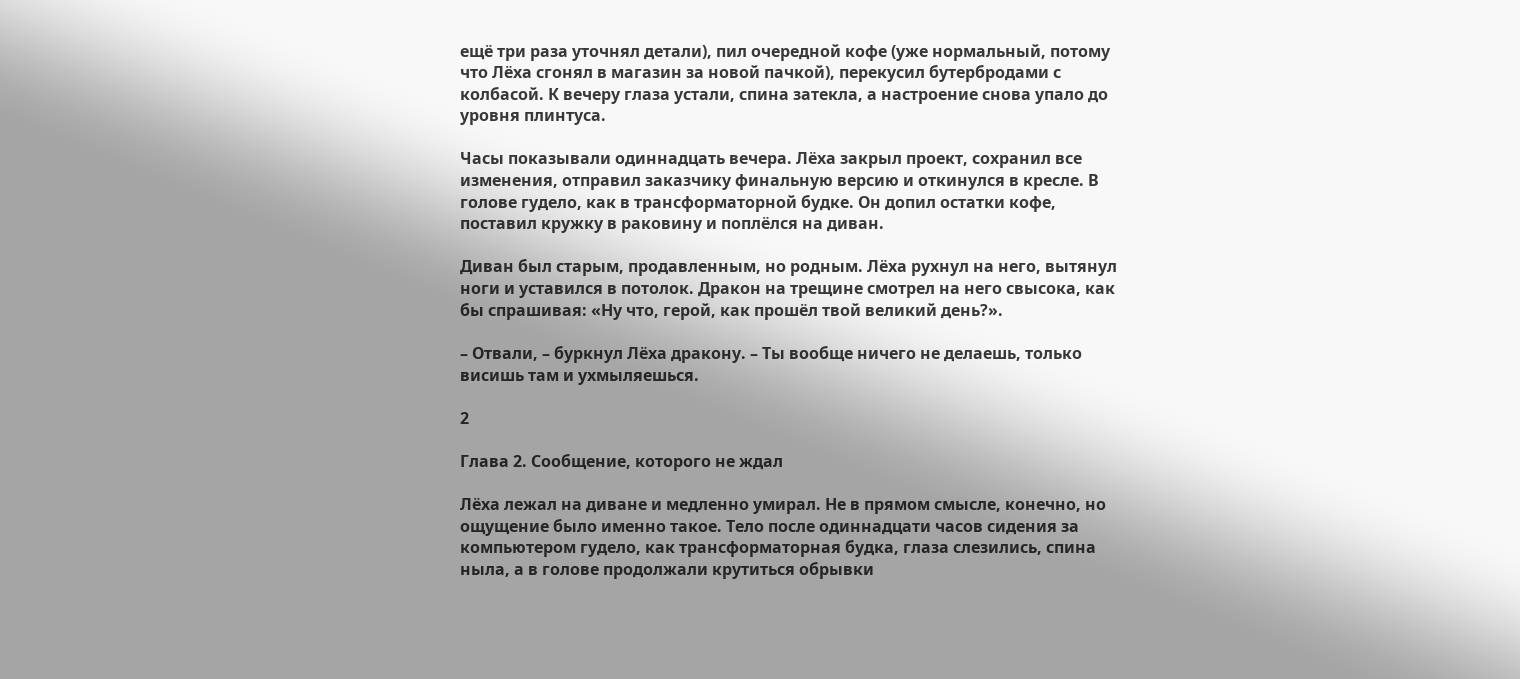ещё три раза уточнял детали), пил очередной кофе (уже нормальный, потому что Лёха сгонял в магазин за новой пачкой), перекусил бутербродами с колбасой. К вечеру глаза устали, спина затекла, а настроение снова упало до уровня плинтуса.

Часы показывали одиннадцать вечера. Лёха закрыл проект, сохранил все изменения, отправил заказчику финальную версию и откинулся в кресле. В голове гудело, как в трансформаторной будке. Он допил остатки кофе, поставил кружку в раковину и поплёлся на диван.

Диван был старым, продавленным, но родным. Лёха рухнул на него, вытянул ноги и уставился в потолок. Дракон на трещине смотрел на него свысока, как бы спрашивая: «Ну что, герой, как прошёл твой великий день?».

– Отвали, – буркнул Лёха дракону. – Ты вообще ничего не делаешь, только висишь там и ухмыляешься.

2

Глава 2. Сообщение, которого не ждал

Лёха лежал на диване и медленно умирал. Не в прямом смысле, конечно, но ощущение было именно такое. Тело после одиннадцати часов сидения за компьютером гудело, как трансформаторная будка, глаза слезились, спина ныла, а в голове продолжали крутиться обрывки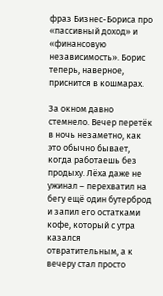фраз Бизнес-Бориса про «пассивный доход» и «финансовую независимость». Борис теперь, наверное, приснится в кошмарах.

За окном давно стемнело. Вечер перетёк в ночь незаметно, как это обычно бывает, когда работаешь без продыху. Лёха даже не ужинал – перехватил на бегу ещё один бутерброд и запил его остатками кофе, который с утра казался отвратительным, а к вечеру стал просто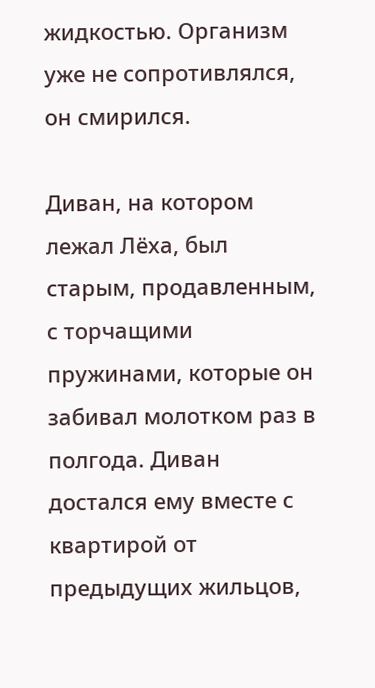жидкостью. Организм уже не сопротивлялся, он смирился.

Диван, на котором лежал Лёха, был старым, продавленным, с торчащими пружинами, которые он забивал молотком раз в полгода. Диван достался ему вместе с квартирой от предыдущих жильцов,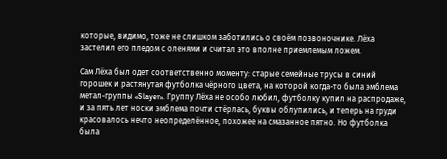которые, видимо, тоже не слишком заботились о своём позвоночнике. Лёха застелил его пледом с оленями и считал это вполне приемлемым ложем.

Сам Лёха был одет соответственно моменту: старые семейные трусы в синий горошек и растянутая футболка чёрного цвета, на которой когда-то была эмблема метал-группы «Slayer». Группу Лёха не особо любил, футболку купил на распродаже, и за пять лет носки эмблема почти стёрлась, буквы облупились, и теперь на груди красовалось нечто неопределённое, похожее на смазанное пятно. Но футболка была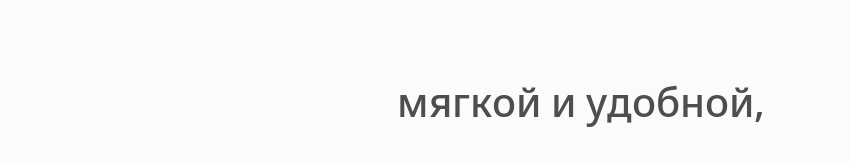мягкой и удобной,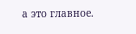а это главное.